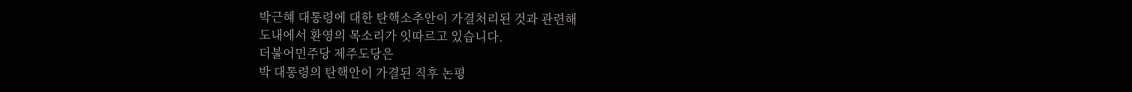박근혜 대통령에 대한 탄핵소추안이 가결처리된 것과 관련해
도내에서 환영의 목소리가 잇따르고 있습니다.
더불어민주당 제주도당은
박 대통령의 탄핵안이 가결된 직후 논평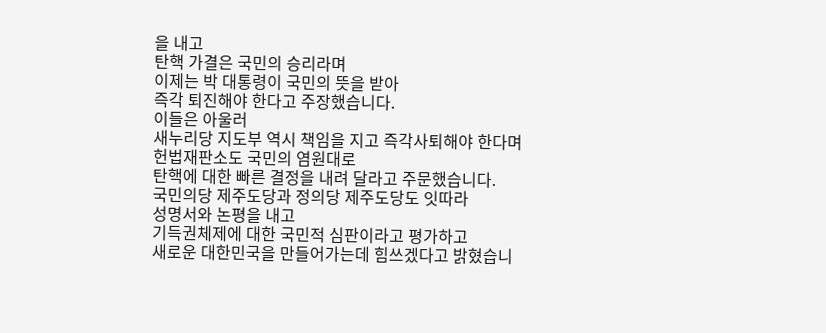을 내고
탄핵 가결은 국민의 승리라며
이제는 박 대통령이 국민의 뜻을 받아
즉각 퇴진해야 한다고 주장했습니다.
이들은 아울러
새누리당 지도부 역시 책임을 지고 즉각사퇴해야 한다며
헌법재판소도 국민의 염원대로
탄핵에 대한 빠른 결정을 내려 달라고 주문했습니다.
국민의당 제주도당과 정의당 제주도당도 잇따라
성명서와 논평을 내고
기득권체제에 대한 국민적 심판이라고 평가하고
새로운 대한민국을 만들어가는데 힘쓰겠다고 밝혔습니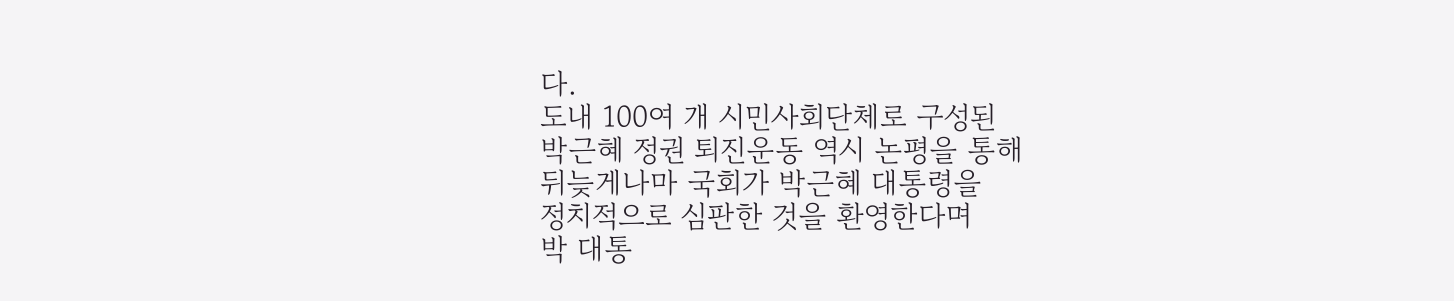다.
도내 100여 개 시민사회단체로 구성된
박근혜 정권 퇴진운동 역시 논평을 통해
뒤늦게나마 국회가 박근혜 대통령을
정치적으로 심판한 것을 환영한다며
박 대통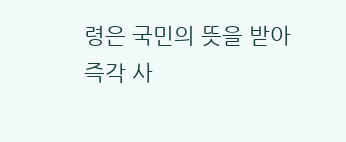령은 국민의 뜻을 받아
즉각 사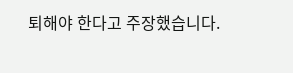퇴해야 한다고 주장했습니다.